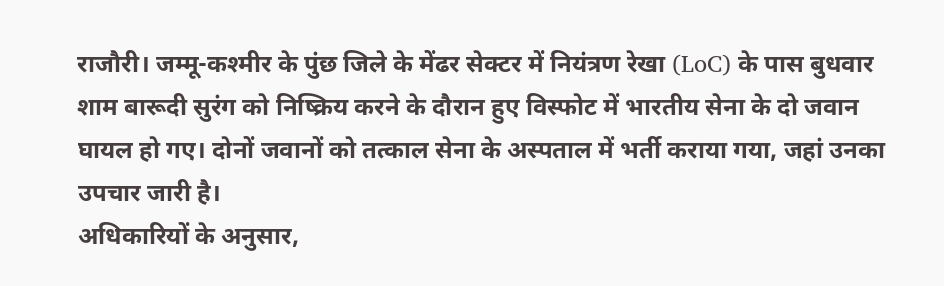राजौरी। जम्मू-कश्मीर के पुंछ जिले के मेंढर सेक्टर में नियंत्रण रेखा (LoC) के पास बुधवार शाम बारूदी सुरंग को निष्क्रिय करने के दौरान हुए विस्फोट में भारतीय सेना के दो जवान घायल हो गए। दोनों जवानों को तत्काल सेना के अस्पताल में भर्ती कराया गया, जहां उनका उपचार जारी है।
अधिकारियों के अनुसार,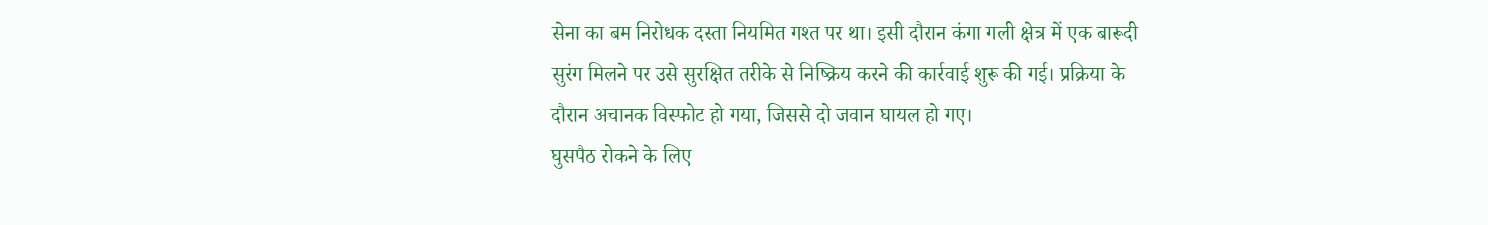सेना का बम निरोधक दस्ता नियमित गश्त पर था। इसी दौरान कंगा गली क्षेत्र में एक बारूदी सुरंग मिलने पर उसे सुरक्षित तरीके से निष्क्रिय करने की कार्रवाई शुरू की गई। प्रक्रिया के दौरान अचानक विस्फोट हो गया, जिससे दो जवान घायल हो गए।
घुसपैठ रोकने के लिए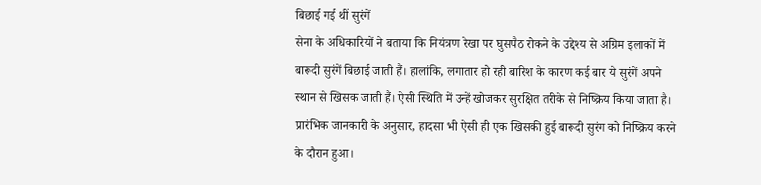बिछाई गई थीं सुरंगें
सेना के अधिकारियों ने बताया कि नियंत्रण रेखा पर घुसपैठ रोकने के उद्देश्य से अग्रिम इलाकों में बारूदी सुरंगें बिछाई जाती हैं। हालांकि, लगातार हो रही बारिश के कारण कई बार ये सुरंगें अपने स्थान से खिसक जाती हैं। ऐसी स्थिति में उन्हें खोजकर सुरक्षित तरीके से निष्क्रिय किया जाता है। प्रारंभिक जानकारी के अनुसार, हादसा भी ऐसी ही एक खिसकी हुई बारूदी सुरंग को निष्क्रिय करने के दौरान हुआ।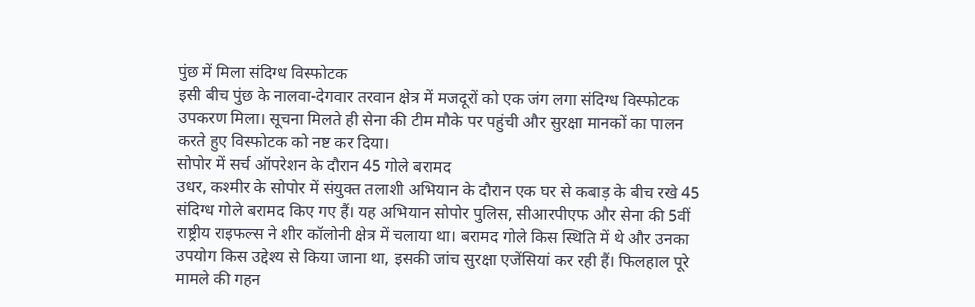पुंछ में मिला संदिग्ध विस्फोटक
इसी बीच पुंछ के नालवा-देगवार तरवान क्षेत्र में मजदूरों को एक जंग लगा संदिग्ध विस्फोटक उपकरण मिला। सूचना मिलते ही सेना की टीम मौके पर पहुंची और सुरक्षा मानकों का पालन करते हुए विस्फोटक को नष्ट कर दिया।
सोपोर में सर्च ऑपरेशन के दौरान 45 गोले बरामद
उधर, कश्मीर के सोपोर में संयुक्त तलाशी अभियान के दौरान एक घर से कबाड़ के बीच रखे 45 संदिग्ध गोले बरामद किए गए हैं। यह अभियान सोपोर पुलिस, सीआरपीएफ और सेना की 5वीं राष्ट्रीय राइफल्स ने शीर कॉलोनी क्षेत्र में चलाया था। बरामद गोले किस स्थिति में थे और उनका उपयोग किस उद्देश्य से किया जाना था, इसकी जांच सुरक्षा एजेंसियां कर रही हैं। फिलहाल पूरे मामले की गहन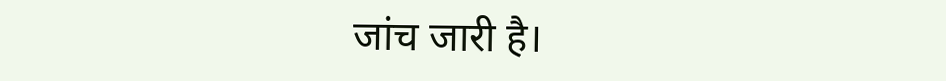जांच जारी है।